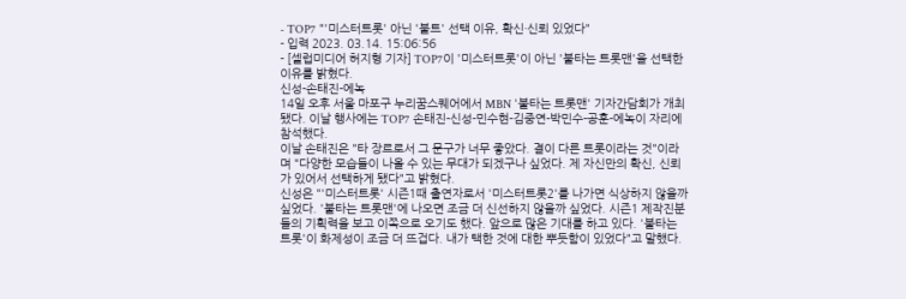- TOP7 "'미스터트롯' 아닌 '불트' 선택 이유, 확신·신뢰 있었다"
- 입력 2023. 03.14. 15:06:56
- [셀럽미디어 허지형 기자] TOP7이 '미스터트롯'이 아닌 '불타는 트롯맨'을 선택한 이유를 밝혔다.
신성-손태진-에녹
14일 오후 서울 마포구 누리꿈스퀘어에서 MBN '불타는 트롯맨' 기자간담회가 개최됐다. 이날 행사에는 TOP7 손태진-신성-민수현-김중연-박민수-공훈-에녹이 자리에 참석했다.
이날 손태진은 "타 장르로서 그 문구가 너무 좋았다. 결이 다른 트롯이라는 것"이라며 "다양한 모습들이 나올 수 있는 무대가 되겠구나 싶었다. 제 자신만의 확신, 신뢰가 있어서 선택하게 됐다"고 밝혔다.
신성은 "'미스터트롯' 시즌1때 출연자로서 '미스터트롯2'를 나가면 식상하지 않을까 싶었다. '불타는 트롯맨'에 나오면 조금 더 신선하지 않을까 싶었다. 시즌1 제작진분들의 기획력을 보고 이쪽으로 오기도 했다. 앞으로 많은 기대를 하고 있다. '불타는 트롯'이 화제성이 조금 더 뜨겁다. 내가 택한 것에 대한 뿌듯함이 있었다"고 말했다.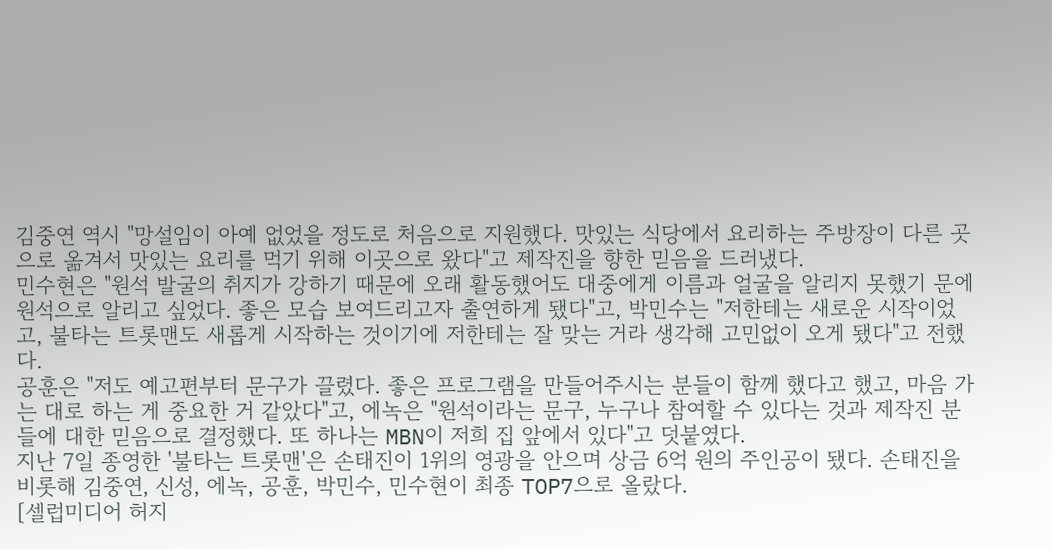김중연 역시 "망설임이 아예 없었을 정도로 처음으로 지원했다. 맛있는 식당에서 요리하는 주방장이 다른 곳으로 옮겨서 맛있는 요리를 먹기 위해 이곳으로 왔다"고 제작진을 향한 믿음을 드러냈다.
민수현은 "원석 발굴의 취지가 강하기 때문에 오래 활동했어도 대중에게 이름과 얼굴을 알리지 못했기 문에 원석으로 알리고 싶었다. 좋은 모습 보여드리고자 출연하게 됐다"고, 박민수는 "저한테는 새로운 시작이었고, 불타는 트롯맨도 새롭게 시작하는 것이기에 저한테는 잘 맞는 거라 생각해 고민없이 오게 됐다"고 전했다.
공훈은 "저도 예고편부터 문구가 끌렸다. 좋은 프로그램을 만들어주시는 분들이 함께 했다고 했고, 마음 가는 대로 하는 게 중요한 거 같았다"고, 에녹은 "원석이라는 문구, 누구나 참여할 수 있다는 것과 제작진 분들에 대한 믿음으로 결정했다. 또 하나는 MBN이 저희 집 앞에서 있다"고 덧붙였다.
지난 7일 종영한 '불타는 트롯맨'은 손태진이 1위의 영광을 안으며 상금 6억 원의 주인공이 됐다. 손태진을 비롯해 김중연, 신성, 에녹, 공훈, 박민수, 민수현이 최종 TOP7으로 올랐다.
[셀럽미디어 허지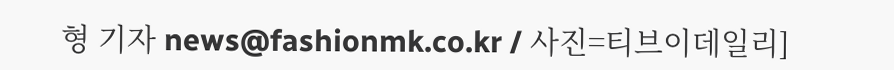형 기자 news@fashionmk.co.kr / 사진=티브이데일리]